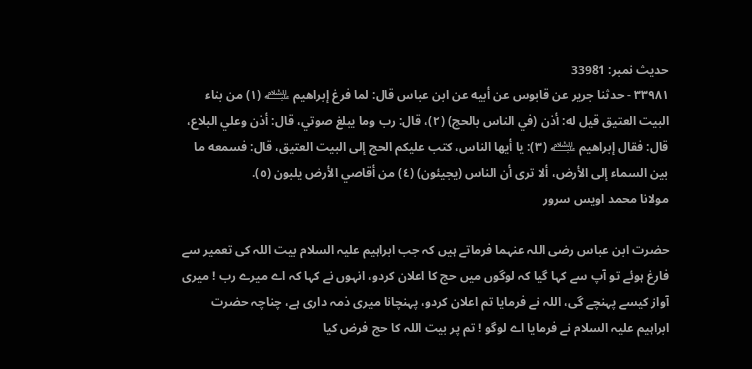حدیث نمبر: 33981
٣٣٩٨١ - حدثنا جرير عن قابوس عن أبيه عن ابن عباس قال: لما فرغ إبراهيم ﵇ (١) من بناء البيت العتيق قيل له: أذن (في الناس بالحج) (٢)، قال: رب وما يبلغ صوتي، قال: أذن وعلي البلاع، قال: فقال إبراهيم ﵇ (٣): يا أيها الناس، كتب عليكم الحج إلى البيت العتيق، قال: فسمعه ما بين السماء إلى الأرض، ألا ترى أن الناس (يجيئون) (٤) من أقاصي الأرض يلبون (٥).
مولانا محمد اویس سرور

حضرت ابن عباس رضی اللہ عنہما فرماتے ہیں کہ جب ابراہیم علیہ السلام بیت اللہ کی تعمیر سے فارغ ہوئے تو آپ سے کہا گیا کہ لوگوں میں حج کا اعلان کردو، انہوں نے کہا کہ اے میرے رب ! میری آواز کیسے پہنچے گی، اللہ نے فرمایا تم اعلان کردو، پہنچانا میری ذمہ داری ہے، چناچہ حضرت ابراہیم علیہ السلام نے فرمایا اے لوگو ! تم پر بیت اللہ کا حج فرض کیا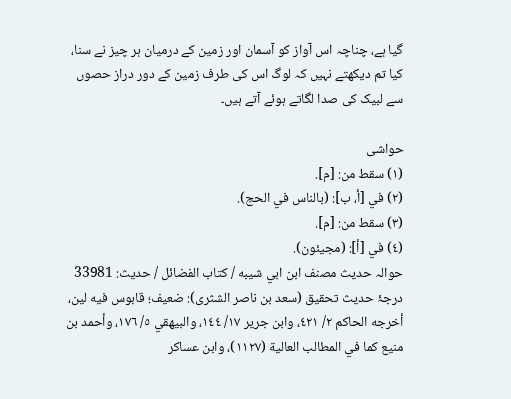گیا ہے، چناچہ اس آواز کو آسمان اور زمین کے درمیان ہر چیز نے سنا، کیا تم دیکھتے نہیں کہ لوگ اس کی طرف زمین کے دور دراز حصوں سے لبیک کی صدا لگاتے ہوئے آتے ہیں۔

حواشی
(١) سقط من: [م].
(٢) في [أ، ب]: (بالناس في الحج).
(٣) سقط من: [م].
(٤) في [أ]: (مجيئون).
حوالہ حدیث مصنف ابن ابي شيبه / كتاب الفضائل / حدیث: 33981
درجۂ حدیث تحقیق (سعد بن ناصر الشثری): ضعيف؛ قابوس فيه لين، أخرجه الحاكم ٢/ ٤٢١، وابن جرير ١٧/ ١٤٤، والبيهقي ٥/ ١٧٦، وأحمد بن منيع كما في المطالب العالية (١١٢٧)، وابن عساكر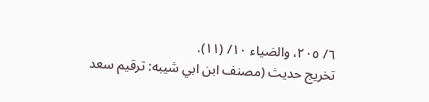٦/ ٢٠٥، والضياء ١٠/ (١١).
تخریج حدیث (مصنف ابن ابي شيبه: ترقيم سعد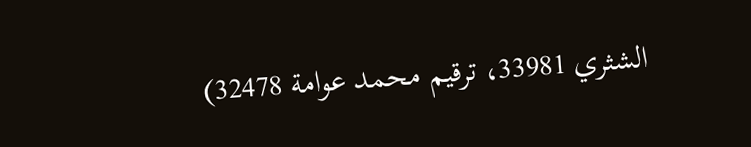الشثري 33981، ترقيم محمد عوامة 32478)